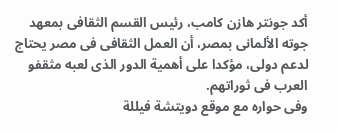أكد جونتر هازن كامب، رئيس القسم الثقافى بمعهد جوته الألمانى بمصر، أن العمل الثقافى فى مصر يحتاج لدعم دولى، مؤكدا على أهمية الدور الذى لعبه مثقفو العرب فى ثوراتهم.
وفى حواره مع موقع دويتشة فيللة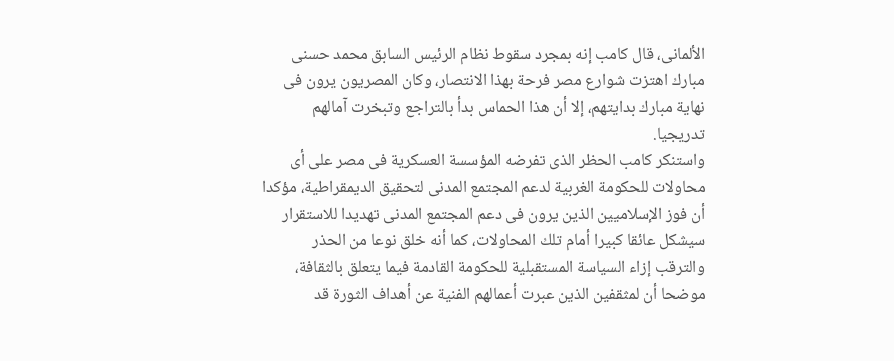الألمانى، قال كامب إنه بمجرد سقوط نظام الرئيس السابق محمد حسنى مبارك اهتزت شوارع مصر فرحة بهذا الانتصار، وكان المصريون يرون فى نهاية مبارك بدايتهم، إلا أن هذا الحماس بدأ بالتراجع وتبخرت آمالهم تدريجيا.
واستنكر كامب الحظر الذى تفرضه المؤسسة العسكرية فى مصر على أى محاولات للحكومة الغربية لدعم المجتمع المدنى لتحقيق الديمقراطية، مؤكدا أن فوز الإسلاميين الذين يرون فى دعم المجتمع المدنى تهديدا للاستقرار سيشكل عائقا كبيرا أمام تلك المحاولات، كما أنه خلق نوعا من الحذر والترقب إزاء السياسة المستقبلية للحكومة القادمة فيما يتعلق بالثقافة، موضحا أن لمثقفين الذين عبرت أعمالهم الفنية عن أهداف الثورة قد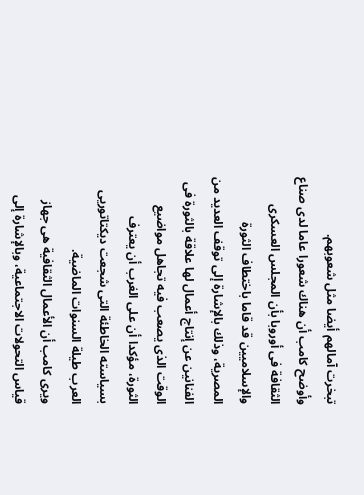تبخرت آمالهم أيضا مثل شعوبهم.
وأوضح كامب أن هناك شعورا عاما لدى صناع الثقافة فى أوروبا بأن المجلس العسكرى والإسلاميين قد قاما باختطاف الثورة المصرية، وذلك بالإشارة إلى توقف العديد من الفنانين عن إنتاج أعمال لها علاقة بالثورة فى الوقت الذى يصعب فيه تجاهل مواضيع الثورة، مؤكدا أن على الغرب أن يعترف بسياسته الخاطئة التى شجعت ديكتاتوريى العرب طيلة السنوات الماضية.
ويرى كامب أن الأعمال الثقافية هى جهاز قياس التحولات الاجتماعية، وبالإشارة إلى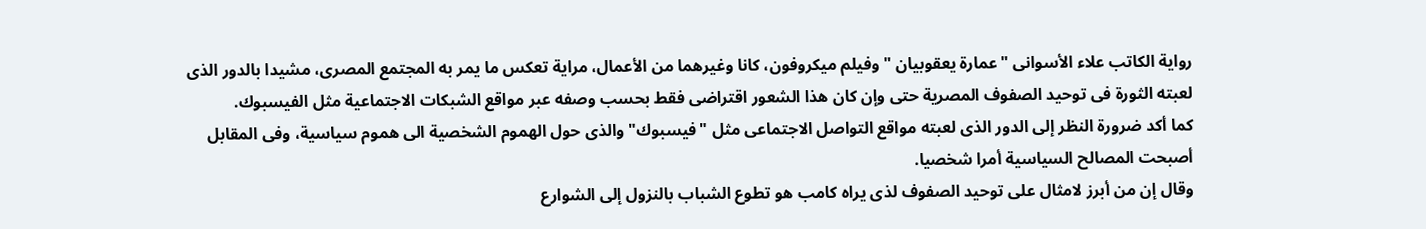رواية الكاتب علاء الأسوانى "عمارة يعقوبيان " وفيلم ميكروفون، كانا وغيرهما من الأعمال، مراية تعكس ما يمر به المجتمع المصرى، مشيدا بالدور الذى لعبته الثورة فى توحيد الصفوف المصرية حتى وإن كان هذا الشعور اقتراضى فقط بحسب وصفه عبر مواقع الشبكات الاجتماعية مثل الفيسبوك.
كما أكد ضرورة النظر إلى الدور الذى لعبته مواقع التواصل الاجتماعى مثل "فيسبوك" والذى حول الهموم الشخصية الى هموم سياسية، وفى المقابل أصبحت المصالح السياسية أمرا شخصيا.
وقال إن من أبرز لامثال على توحيد الصفوف لذى يراه كامب هو تطوع الشباب بالنزول إلى الشوارع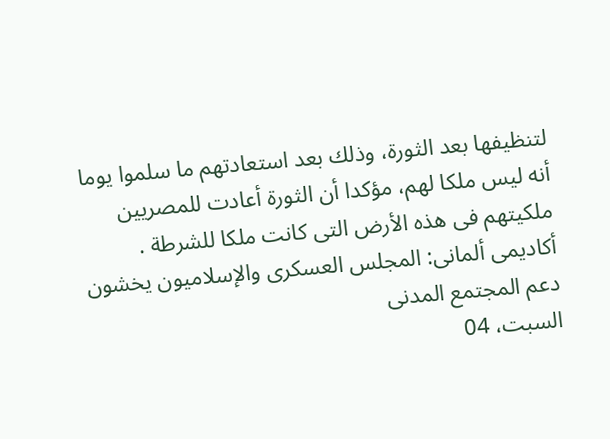لتنظيفها بعد الثورة، وذلك بعد استعادتهم ما سلموا يوما أنه ليس ملكا لهم، مؤكدا أن الثورة أعادت للمصريين ملكيتهم فى هذه الأرض التى كانت ملكا للشرطة .
أكاديمى ألمانى: المجلس العسكرى والإسلاميون يخشون دعم المجتمع المدنى
السبت، 04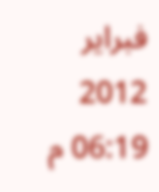فبراير 2012 06:19 م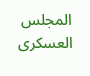المجلس العسكرى